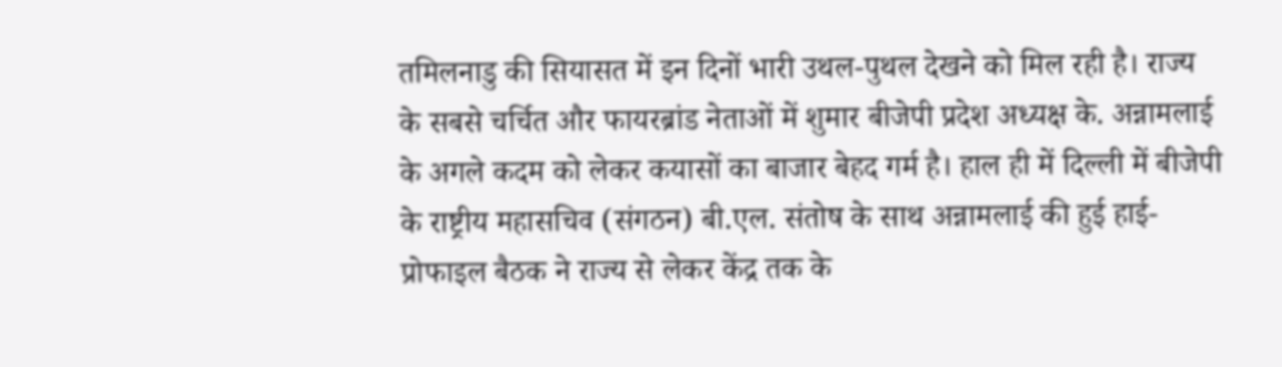तमिलनाडु की सियासत में इन दिनों भारी उथल-पुथल देखने को मिल रही है। राज्य के सबसे चर्चित और फायरब्रांड नेताओं में शुमार बीजेपी प्रदेश अध्यक्ष के. अन्नामलाई के अगले कदम को लेकर कयासों का बाजार बेहद गर्म है। हाल ही में दिल्ली में बीजेपी के राष्ट्रीय महासचिव (संगठन) बी.एल. संतोष के साथ अन्नामलाई की हुई हाई-प्रोफाइल बैठक ने राज्य से लेकर केंद्र तक के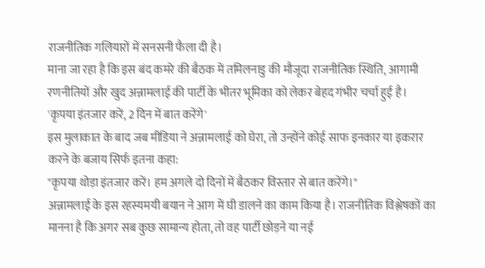राजनीतिक गलियारों में सनसनी फैला दी है।
माना जा रहा है कि इस बंद कमरे की बैठक में तमिलनाडु की मौजूदा राजनीतिक स्थिति, आगामी रणनीतियों और खुद अन्नामलाई की पार्टी के भीतर भूमिका को लेकर बेहद गंभीर चर्चा हुई है।
'कृपया इंतजार करें, 2 दिन में बात करेंगे'
इस मुलाकात के बाद जब मीडिया ने अन्नामलाई को घेरा, तो उन्होंने कोई साफ इनकार या इकरार करने के बजाय सिर्फ इतना कहा:
"कृपया थोड़ा इंतजार करें। हम अगले दो दिनों में बैठकर विस्तार से बात करेंगे।"
अन्नामलाई के इस रहस्यमयी बयान ने आग में घी डालने का काम किया है। राजनीतिक विश्लेषकों का मानना है कि अगर सब कुछ सामान्य होता, तो वह पार्टी छोड़ने या नई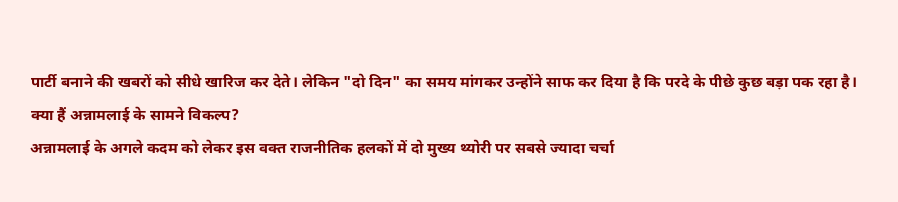पार्टी बनाने की खबरों को सीधे खारिज कर देते। लेकिन "दो दिन" का समय मांगकर उन्होंने साफ कर दिया है कि परदे के पीछे कुछ बड़ा पक रहा है।
क्या हैं अन्नामलाई के सामने विकल्प?
अन्नामलाई के अगले कदम को लेकर इस वक्त राजनीतिक हलकों में दो मुख्य थ्योरी पर सबसे ज्यादा चर्चा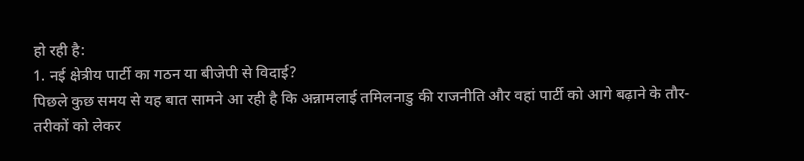हो रही है:
1. नई क्षेत्रीय पार्टी का गठन या बीजेपी से विदाई?
पिछले कुछ समय से यह बात सामने आ रही है कि अन्नामलाई तमिलनाडु की राजनीति और वहां पार्टी को आगे बढ़ाने के तौर-तरीकों को लेकर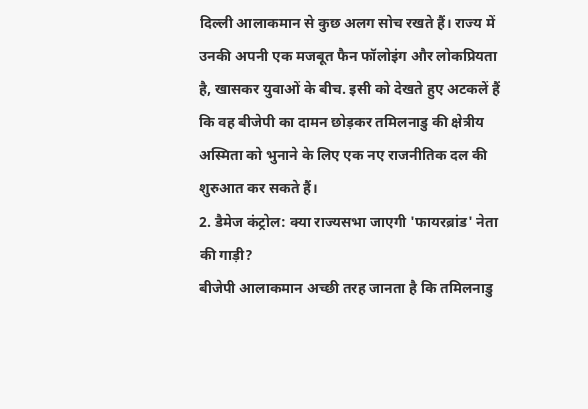दिल्ली आलाकमान से कुछ अलग सोच रखते हैं। राज्य में उनकी अपनी एक मजबूत फैन फॉलोइंग और लोकप्रियता है, खासकर युवाओं के बीच. इसी को देखते हुए अटकलें हैं कि वह बीजेपी का दामन छोड़कर तमिलनाडु की क्षेत्रीय अस्मिता को भुनाने के लिए एक नए राजनीतिक दल की शुरुआत कर सकते हैं।
2. डैमेज कंट्रोल: क्या राज्यसभा जाएगी 'फायरब्रांड' नेता की गाड़ी?
बीजेपी आलाकमान अच्छी तरह जानता है कि तमिलनाडु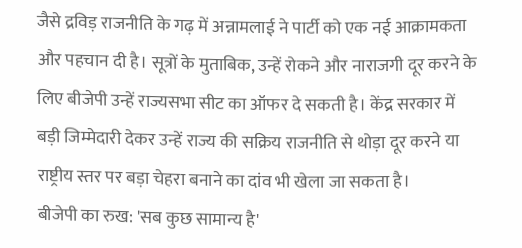जैसे द्रविड़ राजनीति के गढ़ में अन्नामलाई ने पार्टी को एक नई आक्रामकता और पहचान दी है। सूत्रों के मुताबिक, उन्हें रोकने और नाराजगी दूर करने के लिए बीजेपी उन्हें राज्यसभा सीट का ऑफर दे सकती है। केंद्र सरकार में बड़ी जिम्मेदारी देकर उन्हें राज्य की सक्रिय राजनीति से थोड़ा दूर करने या राष्ट्रीय स्तर पर बड़ा चेहरा बनाने का दांव भी खेला जा सकता है।
बीजेपी का रुख: 'सब कुछ सामान्य है'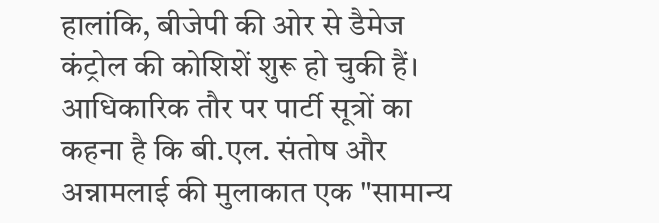हालांकि, बीजेपी की ओर से डैमेज कंट्रोल की कोशिशें शुरू हो चुकी हैं। आधिकारिक तौर पर पार्टी सूत्रों का कहना है कि बी.एल. संतोष और अन्नामलाई की मुलाकात एक "सामान्य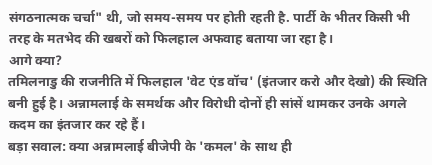संगठनात्मक चर्चा" थी, जो समय-समय पर होती रहती है. पार्टी के भीतर किसी भी तरह के मतभेद की खबरों को फिलहाल अफवाह बताया जा रहा है।
आगे क्या?
तमिलनाडु की राजनीति में फिलहाल 'वेट एंड वॉच' (इंतजार करो और देखो) की स्थिति बनी हुई है। अन्नामलाई के समर्थक और विरोधी दोनों ही सांसें थामकर उनके अगले कदम का इंतजार कर रहे हैं।
बड़ा सवाल: क्या अन्नामलाई बीजेपी के 'कमल' के साथ ही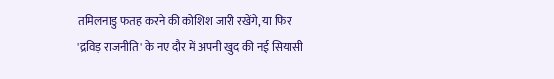तमिलनाडु फतह करने की कोशिश जारी रखेंगे, या फिर 'द्रविड़ राजनीति' के नए दौर में अपनी खुद की नई सियासी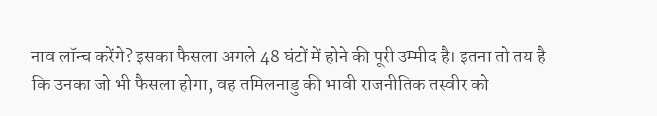नाव लॉन्च करेंगे? इसका फैसला अगले 48 घंटों में होने की पूरी उम्मीद है। इतना तो तय है कि उनका जो भी फैसला होगा, वह तमिलनाडु की भावी राजनीतिक तस्वीर को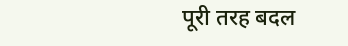पूरी तरह बदल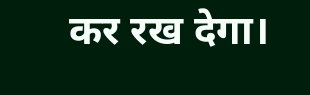कर रख देगा।